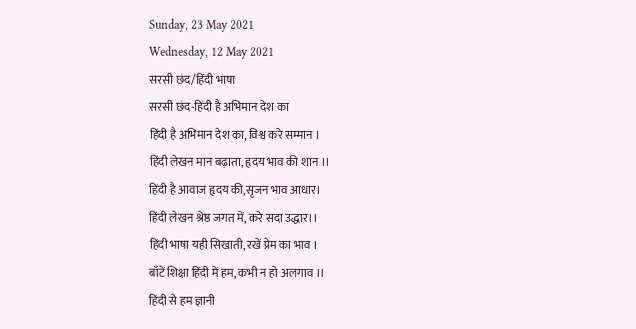Sunday, 23 May 2021
Wednesday, 12 May 2021
सरसी छंद/हिंदी भाषा
सरसी छंद-हिंदी है अभिमान देश का
हिंदी है अभिमान देश का, विश्व करे सम्मान ।
हिंदी लेखन मान बढ़ाता, हृदय भाव की शान ।।
हिंदी है आवाज हृदय की,सृजन भाव आधार।
हिंदी लेखन श्रेष्ठ जगत में, करे सदा उद्धार।।
हिंदी भाषा यही सिखाती, रखें प्रेम का भाव ।
बाँटें शिक्षा हिंदी में हम, कभी न हो अलगाव ।।
हिंदी से हम ज्ञानी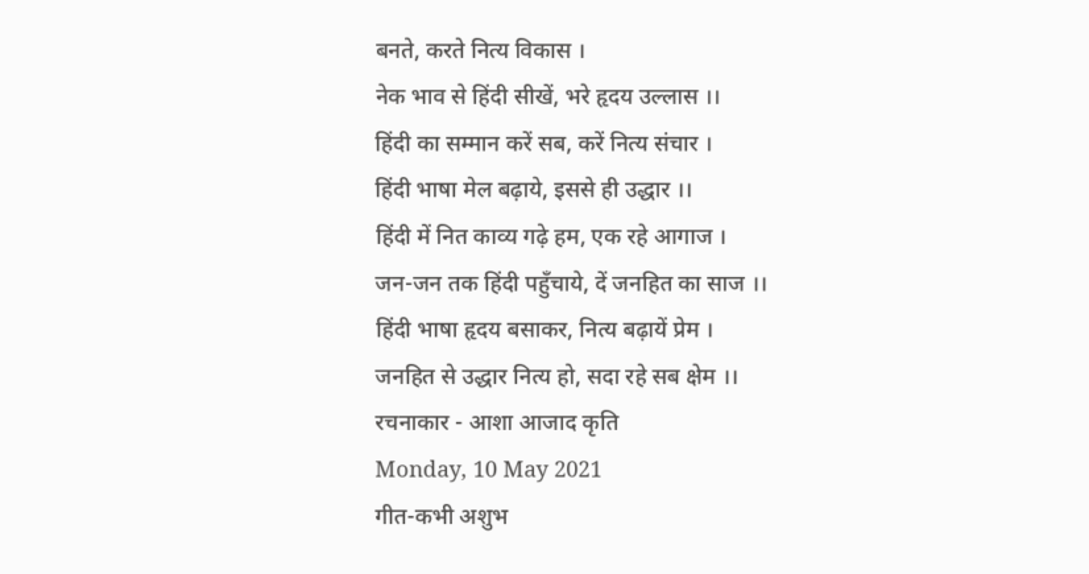बनते, करते नित्य विकास ।
नेक भाव से हिंदी सीखें, भरे हृदय उल्लास ।।
हिंदी का सम्मान करें सब, करें नित्य संचार ।
हिंदी भाषा मेल बढ़ाये, इससे ही उद्धार ।।
हिंदी में नित काव्य गढ़े हम, एक रहे आगाज ।
जन-जन तक हिंदी पहुँचाये, दें जनहित का साज ।।
हिंदी भाषा हृदय बसाकर, नित्य बढ़ायें प्रेम ।
जनहित से उद्धार नित्य हो, सदा रहे सब क्षेम ।।
रचनाकार - आशा आजाद कृति
Monday, 10 May 2021
गीत-कभी अशुभ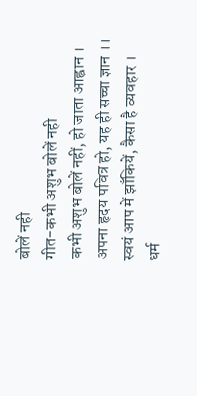बोलें नही
गीत-कभी अशुभ बोलें नही
कभी अशुभ बोलें नहीं, हो जाता आह्वान ।
अपना हृदय पवित्र हो, यह ही सच्चा ज्ञान ।।
स्वयं आप में झाँकियें, कैसा है व्यवहार ।
धर्म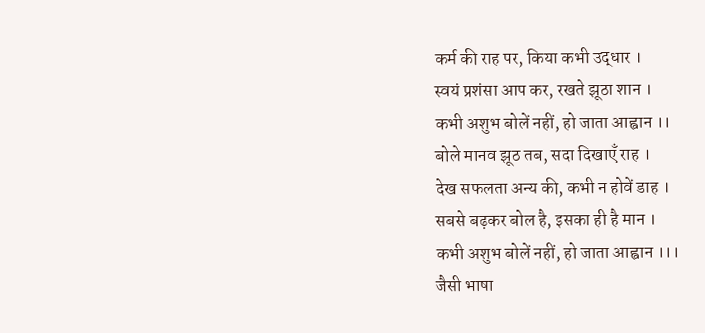कर्म की राह पर, किया कभी उद्धार ।
स्वयं प्रशंसा आप कर, रखते झूठा शान ।
कभी अशुभ बोलें नहीं, हो जाता आह्वान ।।
बोले मानव झूठ तब, सदा दिखाएँ राह ।
देख सफलता अन्य की, कभी न होवें डाह ।
सबसे बढ़कर बोल है, इसका ही है मान ।
कभी अशुभ बोलें नहीं, हो जाता आह्वान ।।।
जैसी भाषा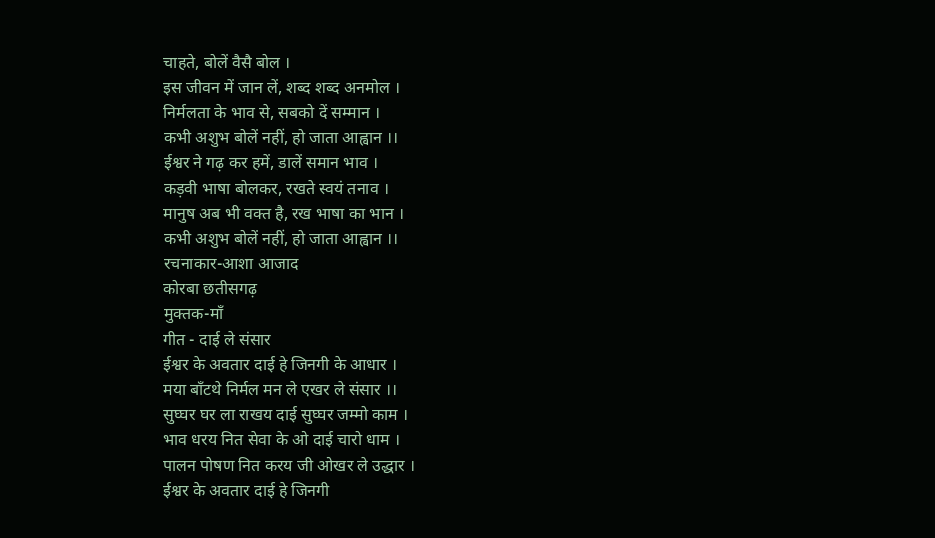चाहते, बोलें वैसै बोल ।
इस जीवन में जान लें, शब्द शब्द अनमोल ।
निर्मलता के भाव से, सबको दें सम्मान ।
कभी अशुभ बोलें नहीं, हो जाता आह्वान ।।
ईश्वर ने गढ़ कर हमें, डालें समान भाव ।
कड़वी भाषा बोलकर, रखते स्वयं तनाव ।
मानुष अब भी वक्त है, रख भाषा का भान ।
कभी अशुभ बोलें नहीं, हो जाता आह्वान ।।
रचनाकार-आशा आजाद
कोरबा छतीसगढ़
मुक्तक-माँ
गीत - दाई ले संसार
ईश्वर के अवतार दाई हे जिनगी के आधार ।
मया बाँटथे निर्मल मन ले एखर ले संसार ।।
सुघ्घर घर ला राखय दाई सुघ्घर जम्मो काम ।
भाव धरय नित सेवा के ओ दाई चारो धाम ।
पालन पोषण नित करय जी ओखर ले उद्धार ।
ईश्वर के अवतार दाई हे जिनगी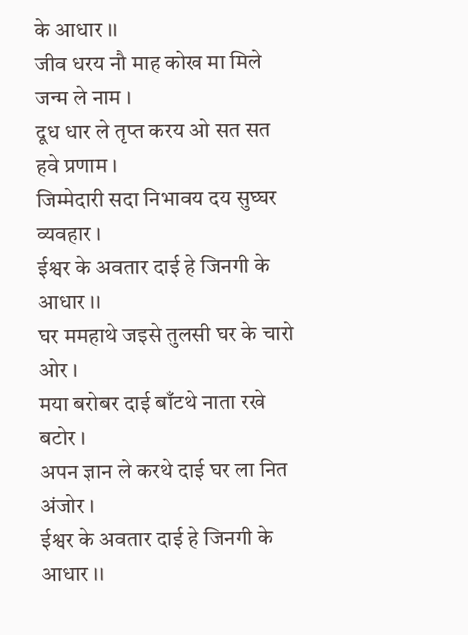के आधार ।।
जीव धरय नौ माह कोख मा मिले जन्म ले नाम ।
दूध धार ले तृप्त करय ओ सत सत हवे प्रणाम ।
जिम्मेदारी सदा निभावय दय सुघ्घर व्यवहार ।
ईश्वर के अवतार दाई हे जिनगी के आधार ।।
घर ममहाथे जइसे तुलसी घर के चारो ओर ।
मया बरोबर दाई बाँटथे नाता रखे बटोर ।
अपन ज्ञान ले करथे दाई घर ला नित अंजोर ।
ईश्वर के अवतार दाई हे जिनगी के आधार ।।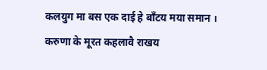कलयुग मा बस एक दाई हे बाँटय मया समान ।
करुणा के मूरत कहलावै राखय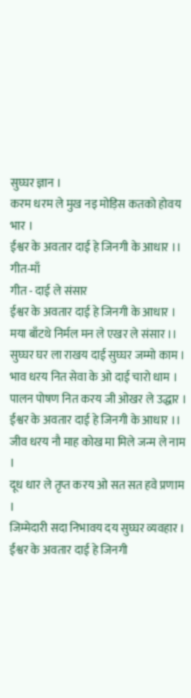सुघ्घर ज्ञान ।
करम धरम ले मुख नइ मोड़िस कतको होवय भार ।
ईश्वर के अवतार दाई हे जिनगी के आधार ।।
गीत-माँ
गीत - दाई ले संसार
ईश्वर के अवतार दाई हे जिनगी के आधार ।
मया बाँटथे निर्मल मन ले एखर ले संसार ।।
सुघ्घर घर ला राखय दाई सुघ्घर जम्मो काम ।
भाव धरय नित सेवा के ओ दाई चारो धाम ।
पालन पोषण नित करय जी ओखर ले उद्धार ।
ईश्वर के अवतार दाई हे जिनगी के आधार ।।
जीव धरय नौ माह कोख मा मिले जन्म ले नाम ।
दूध धार ले तृप्त करय ओ सत सत हवे प्रणाम ।
जिम्मेदारी सदा निभावय दय सुघ्घर व्यवहार ।
ईश्वर के अवतार दाई हे जिनगी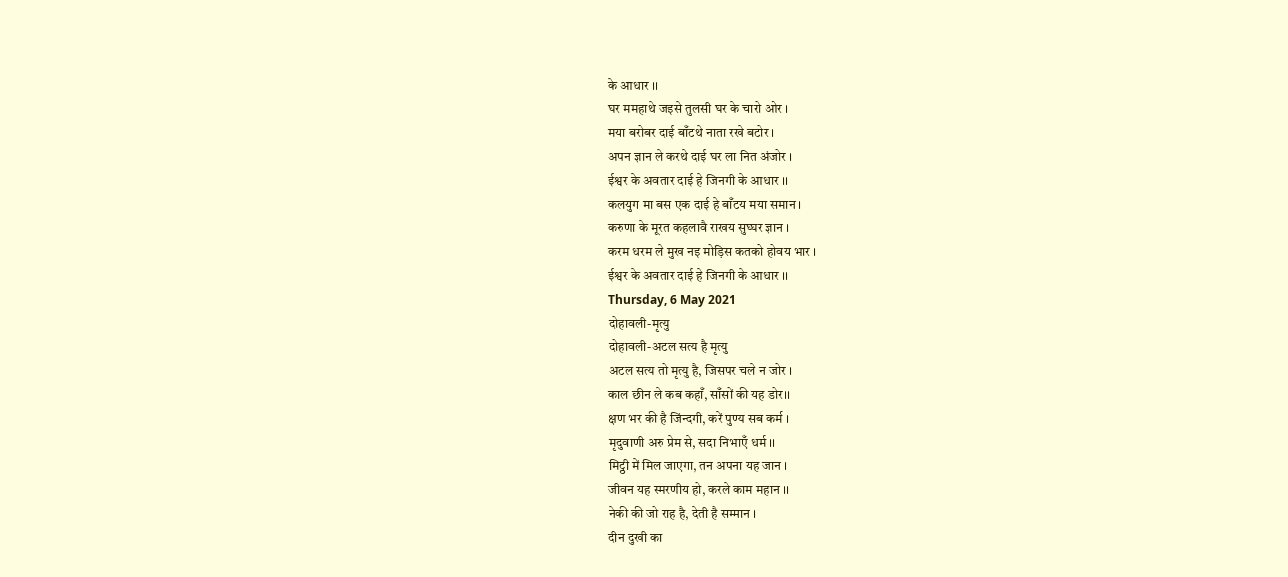के आधार ।।
घर ममहाथे जइसे तुलसी घर के चारो ओर ।
मया बरोबर दाई बाँटथे नाता रखे बटोर ।
अपन ज्ञान ले करथे दाई घर ला नित अंजोर ।
ईश्वर के अवतार दाई हे जिनगी के आधार ।।
कलयुग मा बस एक दाई हे बाँटय मया समान ।
करुणा के मूरत कहलावै राखय सुघ्घर ज्ञान ।
करम धरम ले मुख नइ मोड़िस कतको होवय भार ।
ईश्वर के अवतार दाई हे जिनगी के आधार ।।
Thursday, 6 May 2021
दोहावली-मृत्यु
दोहावली-अटल सत्य है मृत्यु
अटल सत्य तो मृत्यु है, जिसपर चले न जोर ।
काल छीन ले कब कहाँ, साँसों की यह डोर।।
क्षण भर की है जिंन्दगी, करें पुण्य सब कर्म ।
मृदुवाणी अरु प्रेम से, सदा निभाएँ धर्म ।।
मिट्ठी में मिल जाएगा, तन अपना यह जान ।
जीवन यह स्मरणीय हो, करले काम महान ।।
नेकी की जो राह है, देती है सम्मान ।
दीन दुखी का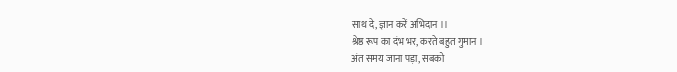साथ दे, ज्ञान करें अभिदान ।।
श्रेष्ठ रूप का दंभ भर, करते बहुत गुमान ।
अंत समय जाना पड़ा, सबको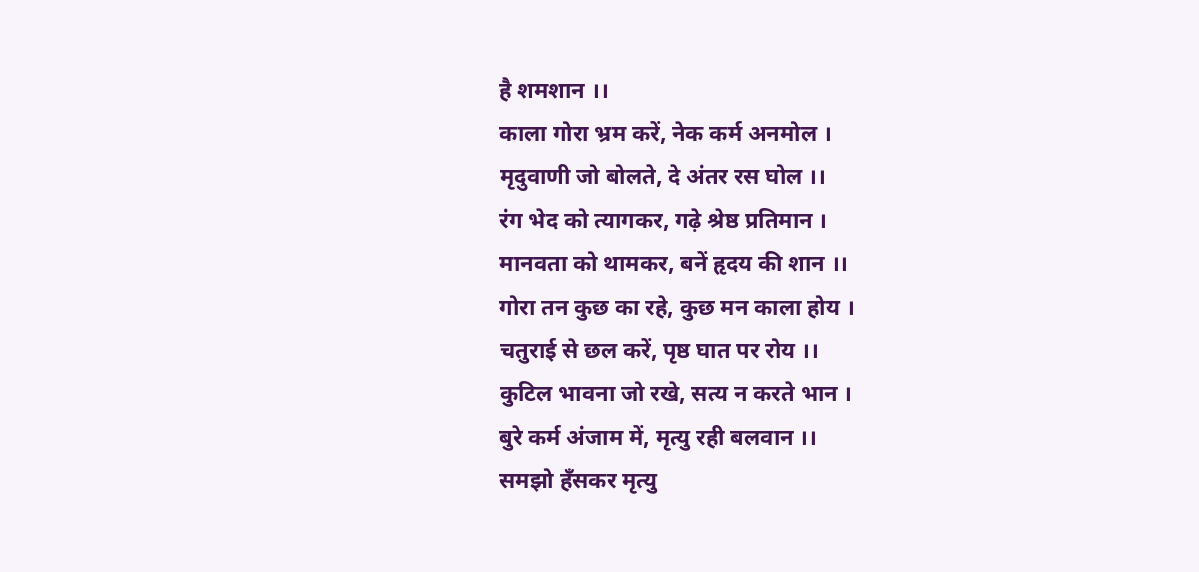है शमशान ।।
काला गोरा भ्रम करें, नेक कर्म अनमोल ।
मृदुवाणी जो बोलते, दे अंतर रस घोल ।।
रंग भेद को त्यागकर, गढ़े श्रेष्ठ प्रतिमान ।
मानवता को थामकर, बनें हृदय की शान ।।
गोरा तन कुछ का रहे, कुछ मन काला होय ।
चतुराई से छल करें, पृष्ठ घात पर रोय ।।
कुटिल भावना जो रखे, सत्य न करते भान ।
बुरे कर्म अंजाम में, मृत्यु रही बलवान ।।
समझो हँसकर मृत्यु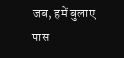जब, हमें बुलाए पास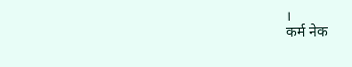।
कर्म नेक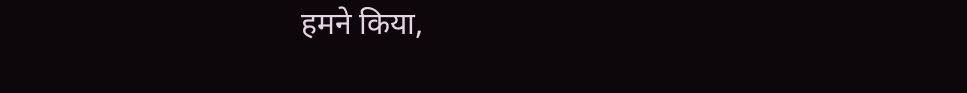हमने किया,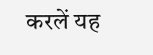करलें यह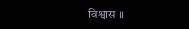विश्वास ।।